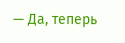— Да, теперь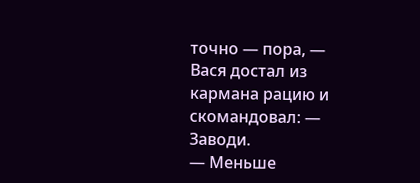точно — пора, — Вася достал из кармана рацию и скомандовал: — Заводи.
— Меньше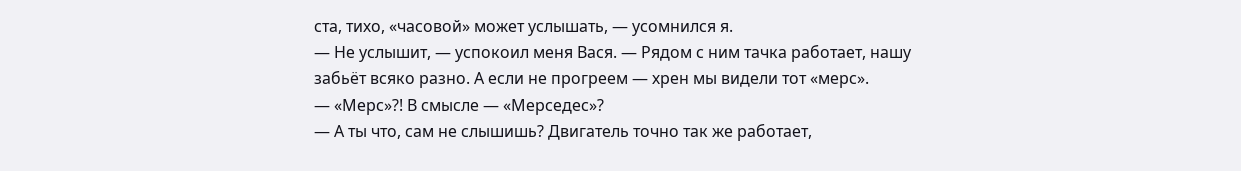ста, тихо, «часовой» может услышать, — усомнился я.
— Не услышит, — успокоил меня Вася. — Рядом с ним тачка работает, нашу забьёт всяко разно. А если не прогреем — хрен мы видели тот «мерс».
— «Мерс»?! В смысле — «Мерседес»?
— А ты что, сам не слышишь? Двигатель точно так же работает,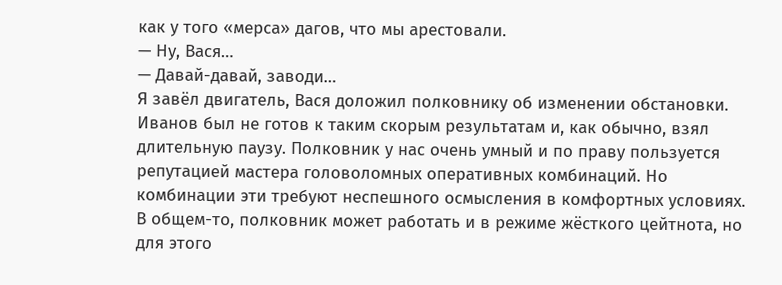как у того «мерса» дагов, что мы арестовали.
— Ну, Вася…
— Давай-давай, заводи…
Я завёл двигатель, Вася доложил полковнику об изменении обстановки.
Иванов был не готов к таким скорым результатам и, как обычно, взял длительную паузу. Полковник у нас очень умный и по праву пользуется репутацией мастера головоломных оперативных комбинаций. Но комбинации эти требуют неспешного осмысления в комфортных условиях.
В общем-то, полковник может работать и в режиме жёсткого цейтнота, но для этого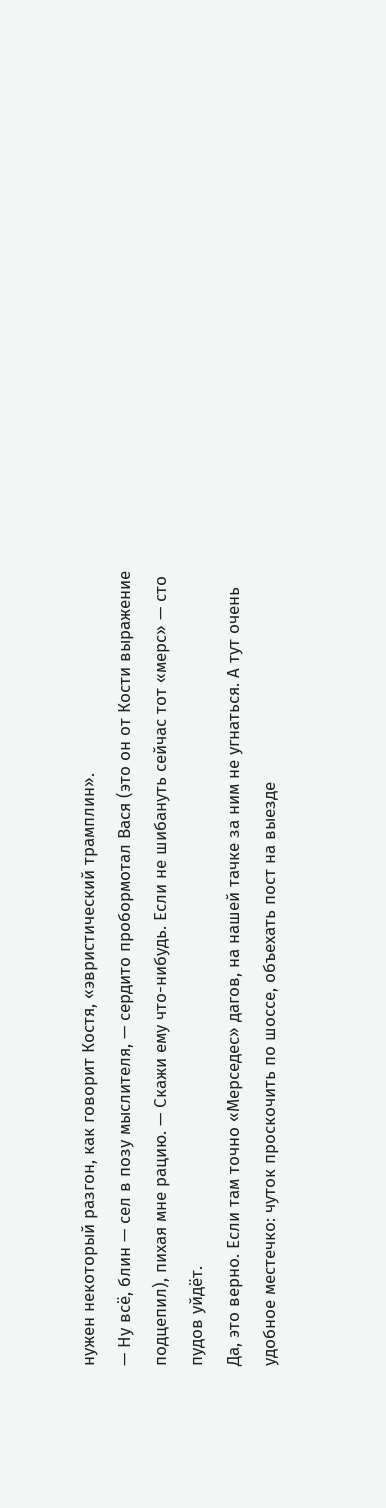нужен некоторый разгон, как говорит Костя, «эвристический трамплин».
— Ну всё, блин — сел в позу мыслителя, — сердито пробормотал Вася (это он от Кости выражение подцепил), пихая мне рацию. — Скажи ему что-нибудь. Если не шибануть сейчас тот «мерс» — сто пудов уйдёт.
Да, это верно. Если там точно «Мерседес» дагов, на нашей тачке за ним не угнаться. А тут очень удобное местечко: чуток проскочить по шоссе, объехать пост на выезде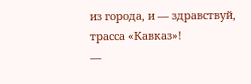из города, и — здравствуй, трасса «Кавказ»!
—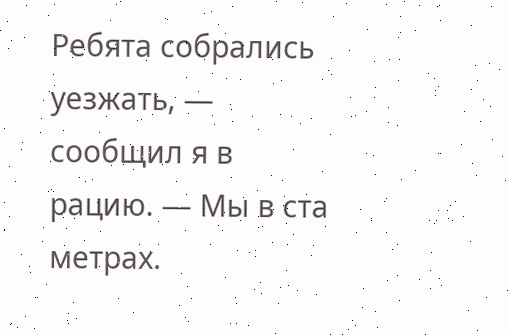Ребята собрались уезжать, — сообщил я в рацию. — Мы в ста метрах.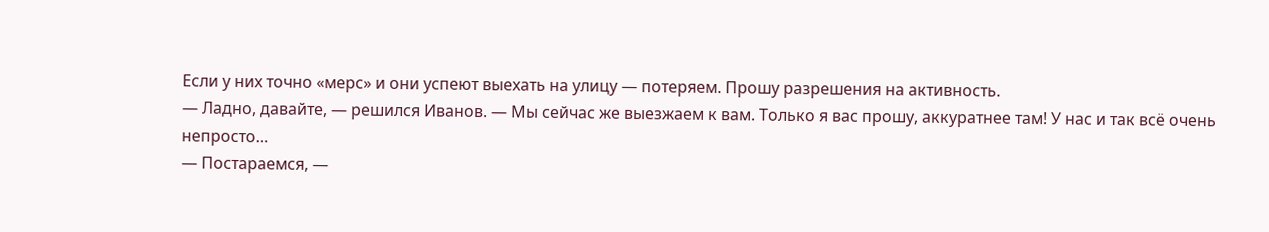Если у них точно «мерс» и они успеют выехать на улицу — потеряем. Прошу разрешения на активность.
— Ладно, давайте, — решился Иванов. — Мы сейчас же выезжаем к вам. Только я вас прошу, аккуратнее там! У нас и так всё очень непросто…
— Постараемся, —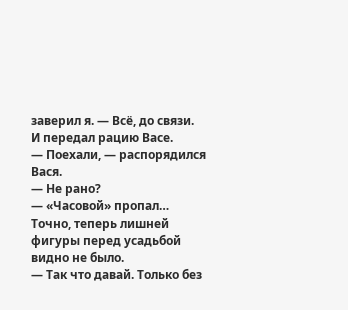заверил я. — Всё, до связи.
И передал рацию Васе.
— Поехали, — распорядился Вася.
— Не рано?
— «Часовой» пропал…
Точно, теперь лишней фигуры перед усадьбой видно не было.
— Так что давай. Только без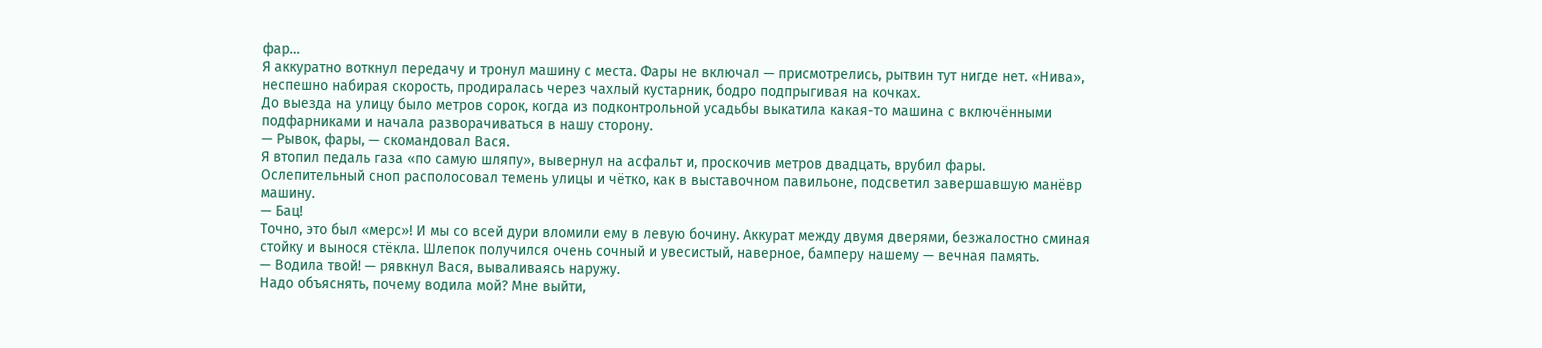фар…
Я аккуратно воткнул передачу и тронул машину с места. Фары не включал — присмотрелись, рытвин тут нигде нет. «Нива», неспешно набирая скорость, продиралась через чахлый кустарник, бодро подпрыгивая на кочках.
До выезда на улицу было метров сорок, когда из подконтрольной усадьбы выкатила какая-то машина с включёнными подфарниками и начала разворачиваться в нашу сторону.
— Рывок, фары, — скомандовал Вася.
Я втопил педаль газа «по самую шляпу», вывернул на асфальт и, проскочив метров двадцать, врубил фары.
Ослепительный сноп располосовал темень улицы и чётко, как в выставочном павильоне, подсветил завершавшую манёвр машину.
— Бац!
Точно, это был «мерс»! И мы со всей дури вломили ему в левую бочину. Аккурат между двумя дверями, безжалостно сминая стойку и вынося стёкла. Шлепок получился очень сочный и увесистый, наверное, бамперу нашему — вечная память.
— Водила твой! — рявкнул Вася, вываливаясь наружу.
Надо объяснять, почему водила мой? Мне выйти,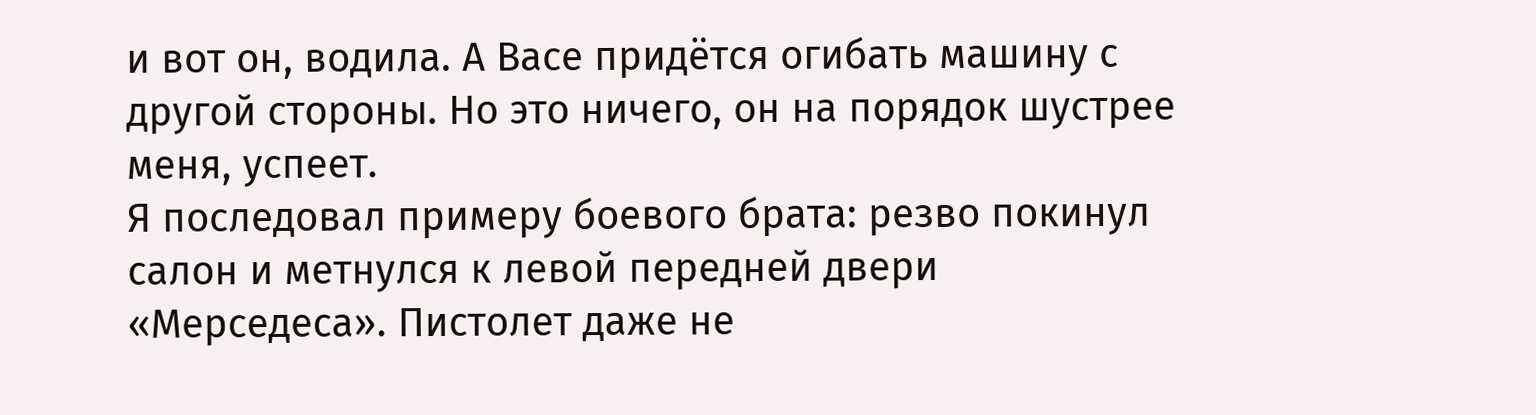и вот он, водила. А Васе придётся огибать машину с другой стороны. Но это ничего, он на порядок шустрее меня, успеет.
Я последовал примеру боевого брата: резво покинул салон и метнулся к левой передней двери «Мерседеса». Пистолет даже не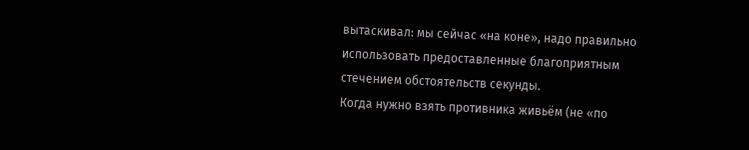вытаскивал: мы сейчас «на коне», надо правильно использовать предоставленные благоприятным стечением обстоятельств секунды.
Когда нужно взять противника живьём (не «по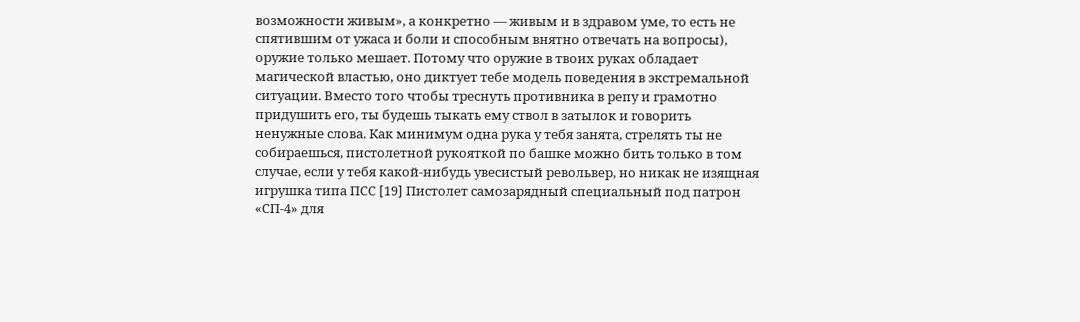возможности живым», а конкретно — живым и в здравом уме, то есть не спятившим от ужаса и боли и способным внятно отвечать на вопросы), оружие только мешает. Потому что оружие в твоих руках обладает магической властью, оно диктует тебе модель поведения в экстремальной ситуации. Вместо того чтобы треснуть противника в репу и грамотно придушить его, ты будешь тыкать ему ствол в затылок и говорить ненужные слова. Как минимум одна рука у тебя занята, стрелять ты не собираешься, пистолетной рукояткой по башке можно бить только в том случае, если у тебя какой-нибудь увесистый револьвер, но никак не изящная игрушка типа ПСС [19] Пистолет самозарядный специальный под патрон «СП-4» для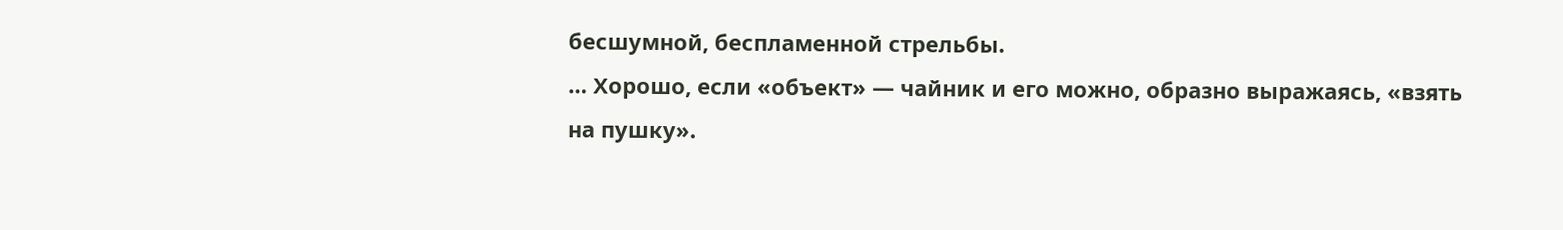бесшумной, беспламенной стрельбы.
… Хорошо, если «объект» — чайник и его можно, образно выражаясь, «взять на пушку».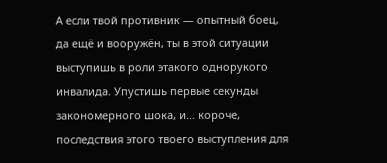А если твой противник — опытный боец, да ещё и вооружён, ты в этой ситуации выступишь в роли этакого однорукого инвалида. Упустишь первые секунды закономерного шока, и… короче, последствия этого твоего выступления для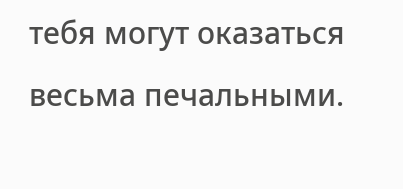тебя могут оказаться весьма печальными.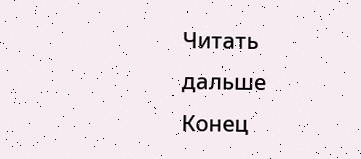Читать дальше
Конец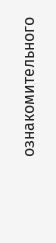ознакомительного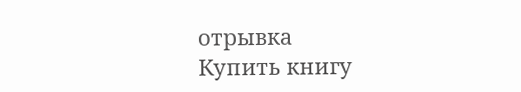отрывка
Купить книгу